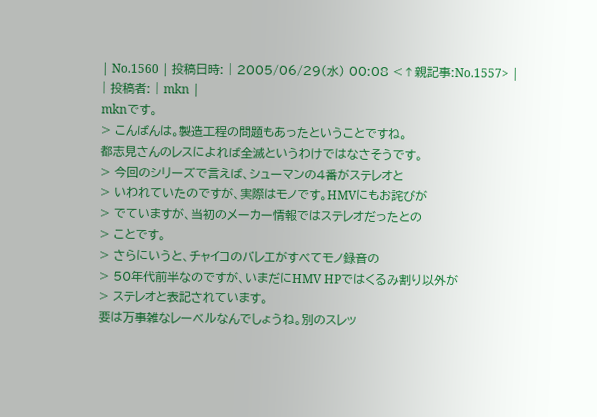| No.1560 | 投稿日時: | 2005/06/29(水) 00:08 <↑親記事:No.1557> |
| 投稿者: | mkn |
mknです。
> こんばんは。製造工程の問題もあったということですね。
都志見さんのレスによれば全滅というわけではなさそうです。
> 今回のシリーズで言えば、シューマンの4番がステレオと
> いわれていたのですが、実際はモノです。HMVにもお詫びが
> でていますが、当初のメーカー情報ではステレオだったとの
> ことです。
> さらにいうと、チャイコのバレエがすべてモノ録音の
> 50年代前半なのですが、いまだにHMV HPではくるみ割り以外が
> ステレオと表記されています。
要は万事雑なレーベルなんでしょうね。別のスレッ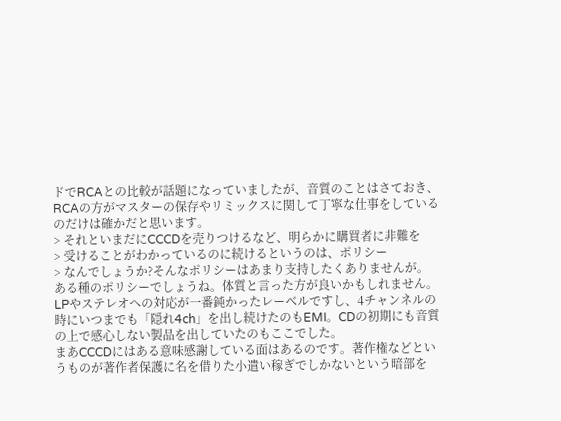ドでRCAとの比較が話題になっていましたが、音質のことはさておき、RCAの方がマスターの保存やリミックスに関して丁寧な仕事をしているのだけは確かだと思います。
> それといまだにCCCDを売りつけるなど、明らかに購買者に非難を
> 受けることがわかっているのに続けるというのは、ポリシー
> なんでしょうか?そんなポリシーはあまり支持したくありませんが。
ある種のポリシーでしょうね。体質と言った方が良いかもしれません。
LPやステレオへの対応が一番鈍かったレーベルですし、4チャンネルの時にいつまでも「隠れ4ch」を出し続けたのもEMI。CDの初期にも音質の上で感心しない製品を出していたのもここでした。
まあCCCDにはある意味感謝している面はあるのです。著作権などというものが著作者保護に名を借りた小遣い稼ぎでしかないという暗部を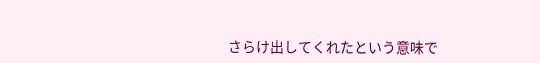さらけ出してくれたという意味で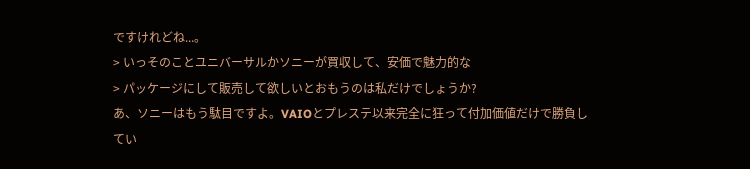ですけれどね...。
> いっそのことユニバーサルかソニーが買収して、安価で魅力的な
> パッケージにして販売して欲しいとおもうのは私だけでしょうか?
あ、ソニーはもう駄目ですよ。VAIOとプレステ以来完全に狂って付加価値だけで勝負してい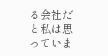る会社だと私は思っていま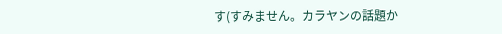す(すみません。カラヤンの話題か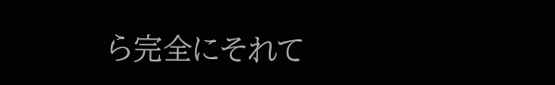ら完全にそれて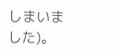しまいました)。